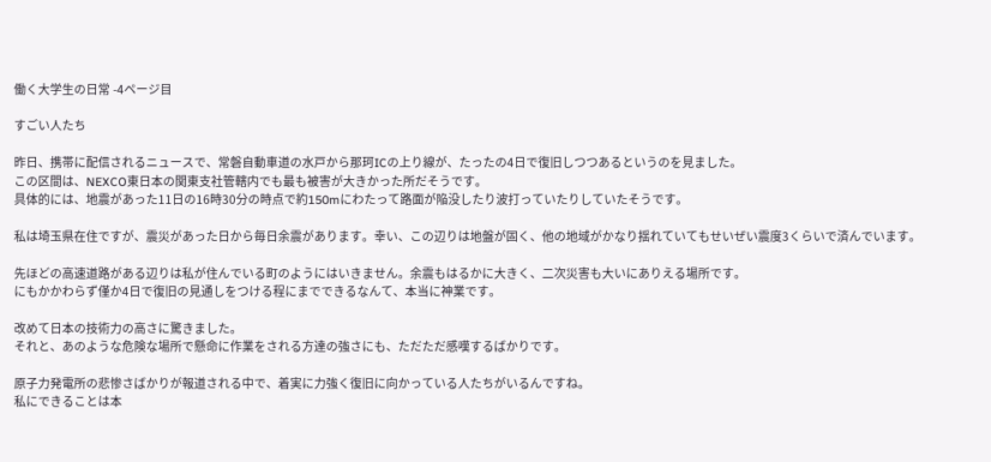働く大学生の日常 -4ページ目

すごい人たち

昨日、携帯に配信されるニュースで、常磐自動車道の水戸から那珂ICの上り線が、たったの4日で復旧しつつあるというのを見ました。
この区間は、NEXCO東日本の関東支社管轄内でも最も被害が大きかった所だそうです。
具体的には、地震があった11日の16時30分の時点で約150mにわたって路面が陥没したり波打っていたりしていたそうです。

私は埼玉県在住ですが、震災があった日から毎日余震があります。幸い、この辺りは地盤が固く、他の地域がかなり揺れていてもせいぜい震度3くらいで済んでいます。

先ほどの高速道路がある辺りは私が住んでいる町のようにはいきません。余震もはるかに大きく、二次災害も大いにありえる場所です。
にもかかわらず僅か4日で復旧の見通しをつける程にまでできるなんて、本当に神業です。

改めて日本の技術力の高さに驚きました。
それと、あのような危険な場所で懸命に作業をされる方達の強さにも、ただただ感嘆するばかりです。

原子力発電所の悲惨さばかりが報道される中で、着実に力強く復旧に向かっている人たちがいるんですね。
私にできることは本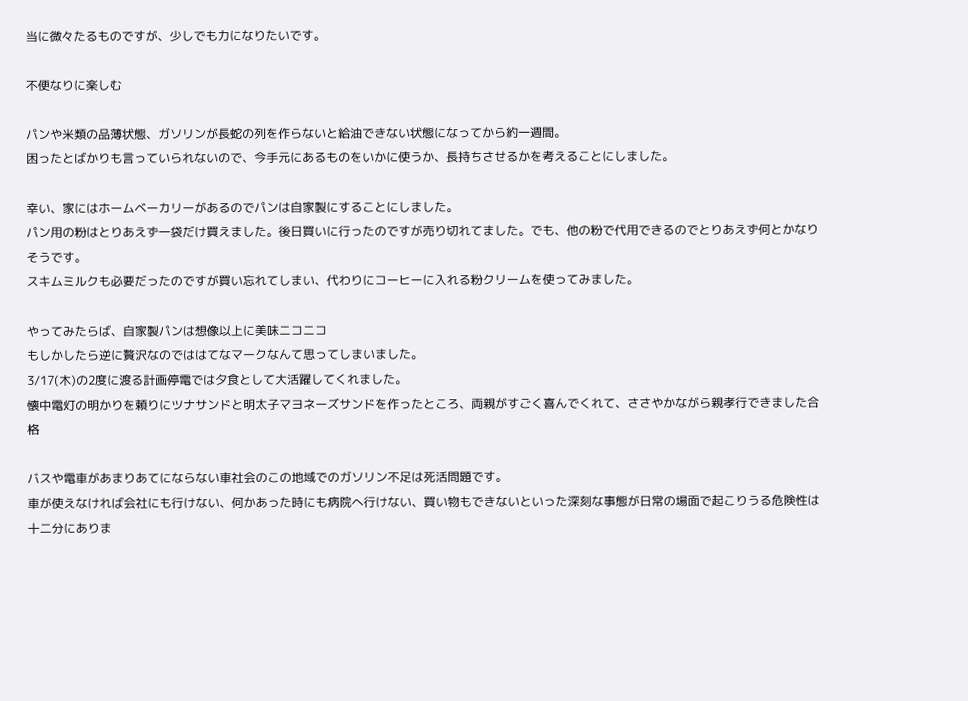当に微々たるものですが、少しでも力になりたいです。

不便なりに楽しむ

パンや米類の品薄状態、ガソリンが長蛇の列を作らないと給油できない状態になってから約一週間。
困ったとばかりも言っていられないので、今手元にあるものをいかに使うか、長持ちさせるかを考えることにしました。

幸い、家にはホームベーカリーがあるのでパンは自家製にすることにしました。
パン用の粉はとりあえず一袋だけ買えました。後日買いに行ったのですが売り切れてました。でも、他の粉で代用できるのでとりあえず何とかなりそうです。
スキムミルクも必要だったのですが買い忘れてしまい、代わりにコーヒーに入れる粉クリームを使ってみました。

やってみたらば、自家製パンは想像以上に美味ニコニコ
もしかしたら逆に贅沢なのでははてなマークなんて思ってしまいました。
3/17(木)の2度に渡る計画停電では夕食として大活躍してくれました。
懐中電灯の明かりを頼りにツナサンドと明太子マヨネーズサンドを作ったところ、両親がすごく喜んでくれて、ささやかながら親孝行できました合格

バスや電車があまりあてにならない車社会のこの地域でのガソリン不足は死活問題です。
車が使えなければ会社にも行けない、何かあった時にも病院へ行けない、買い物もできないといった深刻な事態が日常の場面で起こりうる危険性は十二分にありま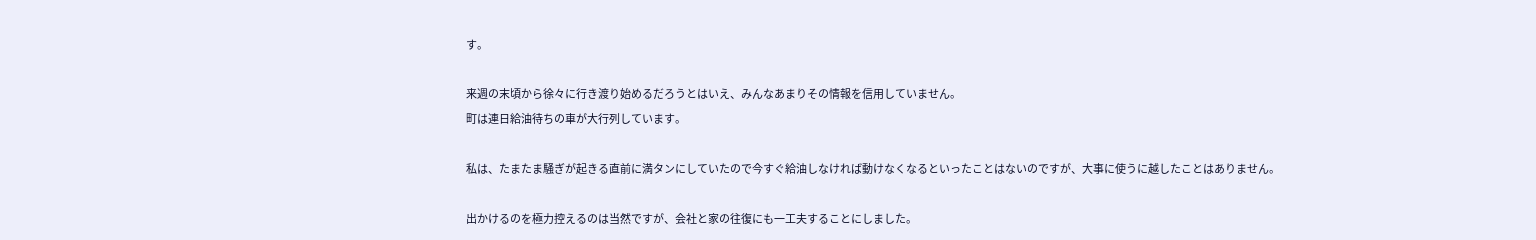す。

来週の末頃から徐々に行き渡り始めるだろうとはいえ、みんなあまりその情報を信用していません。
町は連日給油待ちの車が大行列しています。

私は、たまたま騒ぎが起きる直前に満タンにしていたので今すぐ給油しなければ動けなくなるといったことはないのですが、大事に使うに越したことはありません。

出かけるのを極力控えるのは当然ですが、会社と家の往復にも一工夫することにしました。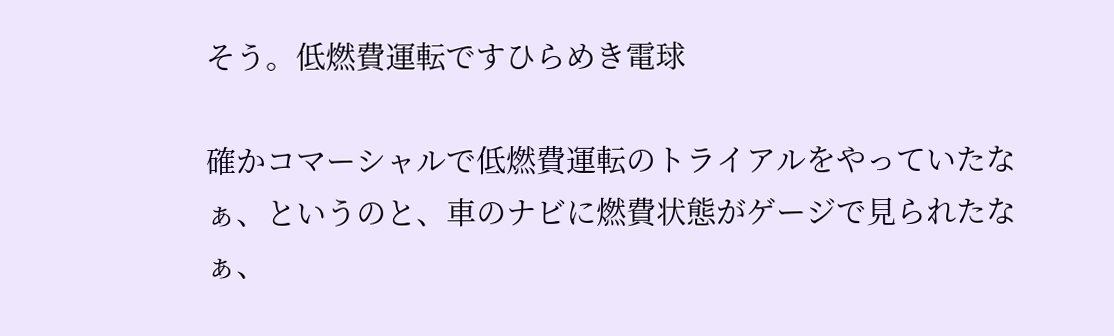そう。低燃費運転ですひらめき電球

確かコマーシャルで低燃費運転のトライアルをやっていたなぁ、というのと、車のナビに燃費状態がゲージで見られたなぁ、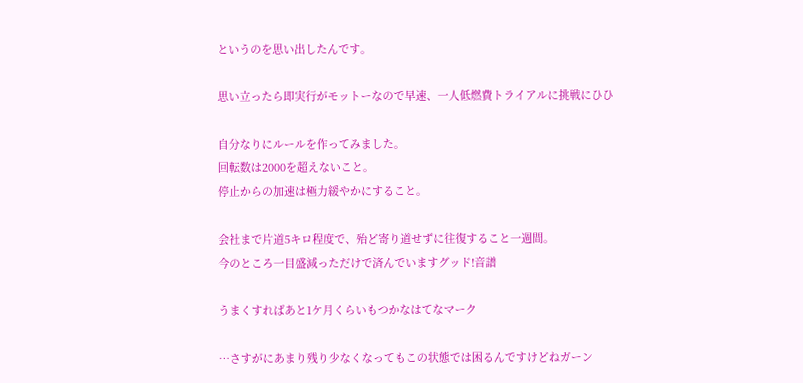というのを思い出したんです。

思い立ったら即実行がモットーなので早速、一人低燃費トライアルに挑戦にひひ

自分なりにルールを作ってみました。
回転数は2000を超えないこと。
停止からの加速は極力緩やかにすること。

会社まで片道5キロ程度で、殆ど寄り道せずに往復すること一週間。
今のところ一目盛減っただけで済んでいますグッド!音譜

うまくすればあと1ケ月くらいもつかなはてなマーク

…さすがにあまり残り少なくなってもこの状態では困るんですけどねガーン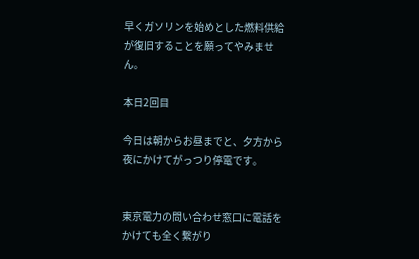早くガソリンを始めとした燃料供給が復旧することを願ってやみません。

本日2回目

今日は朝からお昼までと、夕方から夜にかけてがっつり停電です。


東京電力の問い合わせ窓口に電話をかけても全く繋がり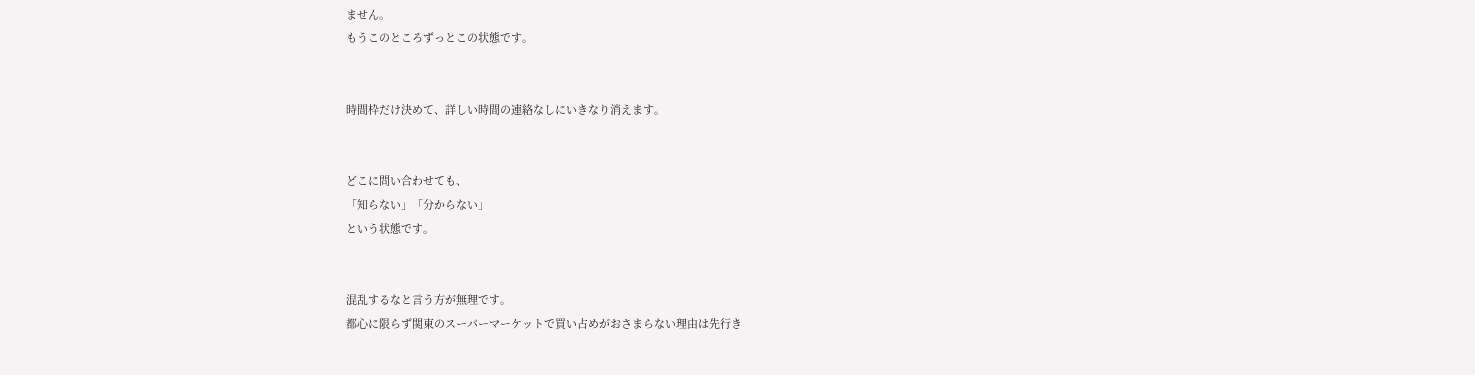ません。
もうこのところずっとこの状態です。


時間枠だけ決めて、詳しい時間の連絡なしにいきなり消えます。


どこに問い合わせても、
「知らない」「分からない」
という状態です。


混乱するなと言う方が無理です。
都心に限らず関東のスーパーマーケットで買い占めがおさまらない理由は先行き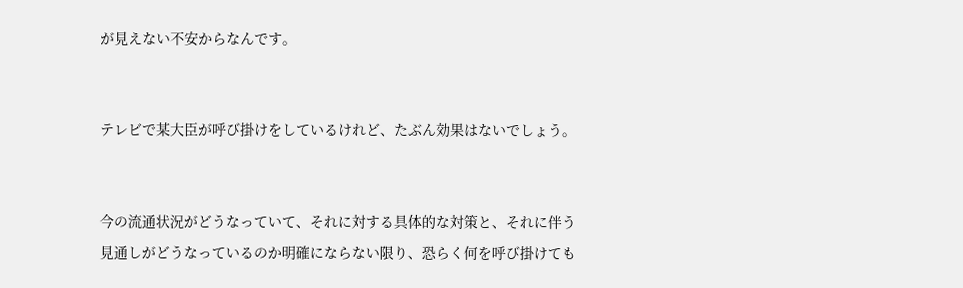が見えない不安からなんです。


テレビで某大臣が呼び掛けをしているけれど、たぶん効果はないでしょう。


今の流通状況がどうなっていて、それに対する具体的な対策と、それに伴う見通しがどうなっているのか明確にならない限り、恐らく何を呼び掛けても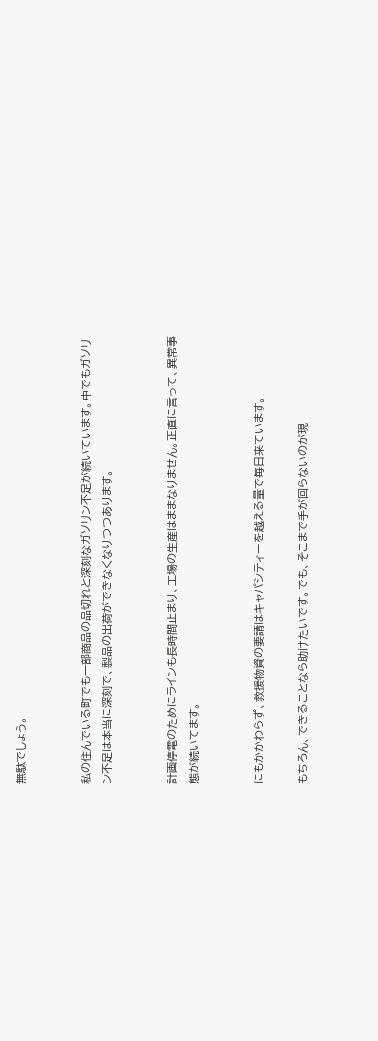無駄でしょう。


私の住んでいる町でも一部商品の品切れと深刻なガソリン不足が続いています。中でもガソリン不足は本当に深刻で、製品の出荷ができなくなりつつあります。


計画停電のためにラインも長時間止まり、工場の生産はままなりません。正直に言って、異常事態が続いてます。


にもかかわらず、救援物資の要請はキャパシティーを越える量で毎日来ています。

もちろん、できることなら助けたいです。でも、そこまで手が回らないのが現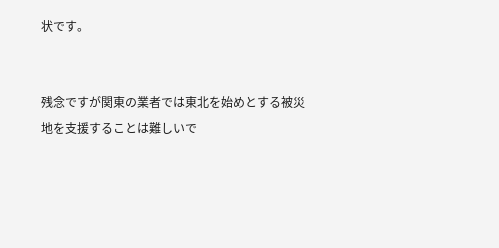状です。


残念ですが関東の業者では東北を始めとする被災地を支援することは難しいで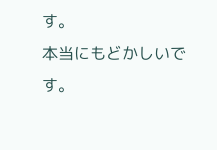す。
本当にもどかしいです。